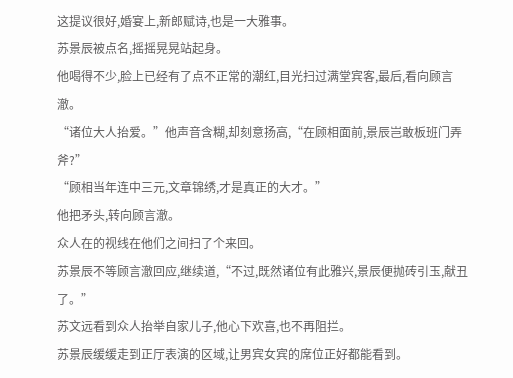这提议很好,婚宴上,新郎赋诗,也是一大雅事。
苏景辰被点名,摇摇晃晃站起身。
他喝得不少,脸上已经有了点不正常的潮红,目光扫过满堂宾客,最后,看向顾言澈。
“诸位大人抬爱。”他声音含糊,却刻意扬高,“在顾相面前,景辰岂敢板班门弄斧?”
“顾相当年连中三元,文章锦绣,才是真正的大才。”
他把矛头,转向顾言澈。
众人在的视线在他们之间扫了个来回。
苏景辰不等顾言澈回应,继续道,“不过,既然诸位有此雅兴,景辰便抛砖引玉,献丑了。”
苏文远看到众人抬举自家儿子,他心下欢喜,也不再阻拦。
苏景辰缓缓走到正厅表演的区域,让男宾女宾的席位正好都能看到。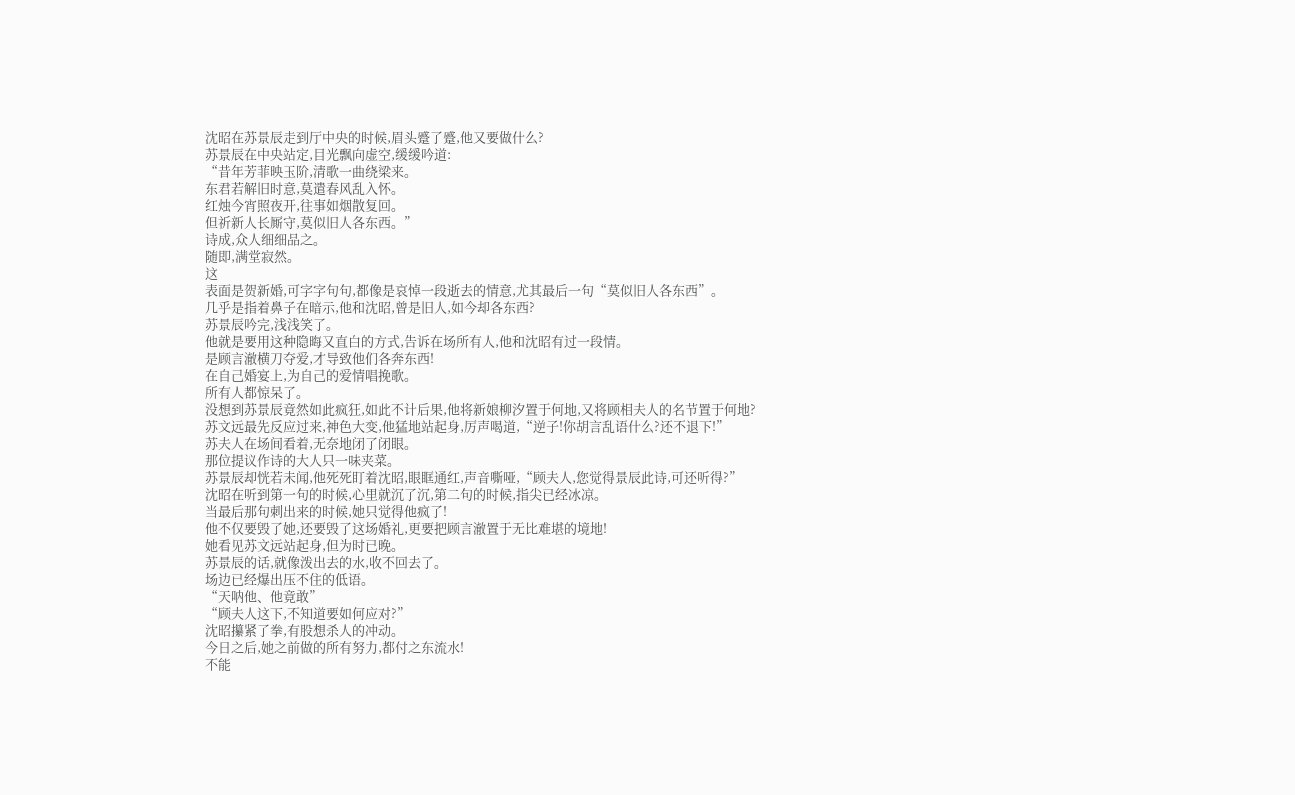沈昭在苏景辰走到厅中央的时候,眉头蹙了蹙,他又要做什么?
苏景辰在中央站定,目光飘向虚空,缓缓吟道:
“昔年芳菲映玉阶,清歌一曲绕梁来。
东君若解旧时意,莫遣春风乱入怀。
红烛今宵照夜开,往事如烟散复回。
但祈新人长厮守,莫似旧人各东西。”
诗成,众人细细品之。
随即,满堂寂然。
这
表面是贺新婚,可字字句句,都像是哀悼一段逝去的情意,尤其最后一句“莫似旧人各东西”。
几乎是指着鼻子在暗示,他和沈昭,曾是旧人,如今却各东西?
苏景辰吟完,浅浅笑了。
他就是要用这种隐晦又直白的方式,告诉在场所有人,他和沈昭有过一段情。
是顾言澈横刀夺爱,才导致他们各奔东西!
在自己婚宴上,为自己的爱情唱挽歌。
所有人都惊呆了。
没想到苏景辰竟然如此疯狂,如此不计后果,他将新娘柳汐置于何地,又将顾相夫人的名节置于何地?
苏文远最先反应过来,神色大变,他猛地站起身,厉声喝道,“逆子!你胡言乱语什么?还不退下!”
苏夫人在场间看着,无奈地闭了闭眼。
那位提议作诗的大人只一味夹菜。
苏景辰却恍若未闻,他死死盯着沈昭,眼眶通红,声音嘶哑,“顾夫人,您觉得景辰此诗,可还听得?”
沈昭在听到第一句的时候,心里就沉了沉,第二句的时候,指尖已经冰凉。
当最后那句刺出来的时候,她只觉得他疯了!
他不仅要毁了她,还要毁了这场婚礼,更要把顾言澈置于无比难堪的境地!
她看见苏文远站起身,但为时已晚。
苏景辰的话,就像泼出去的水,收不回去了。
场边已经爆出压不住的低语。
“天呐他、他竟敢”
“顾夫人这下,不知道要如何应对?”
沈昭攥紧了拳,有股想杀人的冲动。
今日之后,她之前做的所有努力,都付之东流水!
不能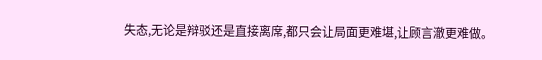失态,无论是辩驳还是直接离席,都只会让局面更难堪,让顾言澈更难做。